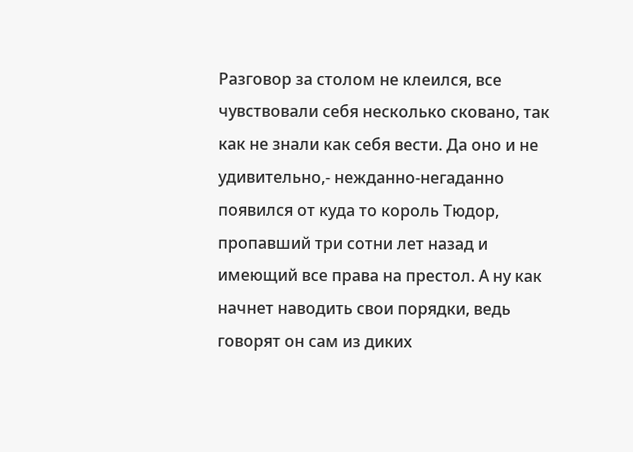Разговор за столом не клеился, все чувствовали себя несколько сковано, так как не знали как себя вести. Да оно и не удивительно,- нежданно-негаданно появился от куда то король Тюдор, пропавший три сотни лет назад и имеющий все права на престол. А ну как начнет наводить свои порядки, ведь говорят он сам из диких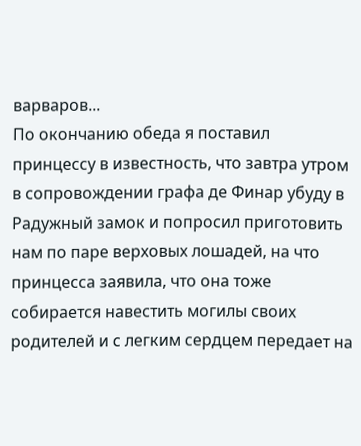варваров...
По окончанию обеда я поставил принцессу в известность, что завтра утром в сопровождении графа де Финар убуду в Радужный замок и попросил приготовить нам по паре верховых лошадей, на что принцесса заявила, что она тоже собирается навестить могилы своих родителей и с легким сердцем передает на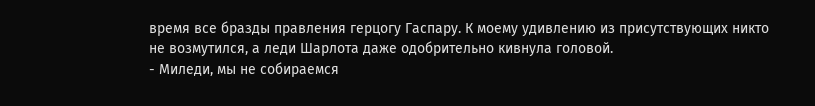время все бразды правления герцогу Гаспару. К моему удивлению из присутствующих никто не возмутился, а леди Шарлота даже одобрительно кивнула головой.
- Миледи, мы не собираемся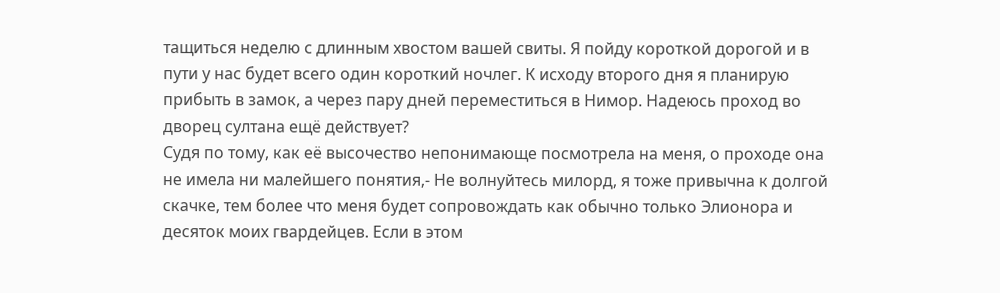тащиться неделю с длинным хвостом вашей свиты. Я пойду короткой дорогой и в пути у нас будет всего один короткий ночлег. К исходу второго дня я планирую прибыть в замок, а через пару дней переместиться в Нимор. Надеюсь проход во дворец султана ещё действует?
Судя по тому, как её высочество непонимающе посмотрела на меня, о проходе она не имела ни малейшего понятия,- Не волнуйтесь милорд, я тоже привычна к долгой скачке, тем более что меня будет сопровождать как обычно только Элионора и десяток моих гвардейцев. Если в этом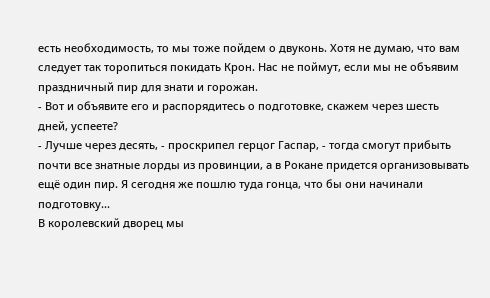есть необходимость, то мы тоже пойдем о двуконь. Хотя не думаю, что вам следует так торопиться покидать Крон. Нас не поймут, если мы не объявим праздничный пир для знати и горожан.
- Вот и объявите его и распорядитесь о подготовке, скажем через шесть дней, успеете?
- Лучше через десять, - проскрипел герцог Гаспар, - тогда смогут прибыть почти все знатные лорды из провинции, а в Рокане придется организовывать ещё один пир. Я сегодня же пошлю туда гонца, что бы они начинали подготовку...
В королевский дворец мы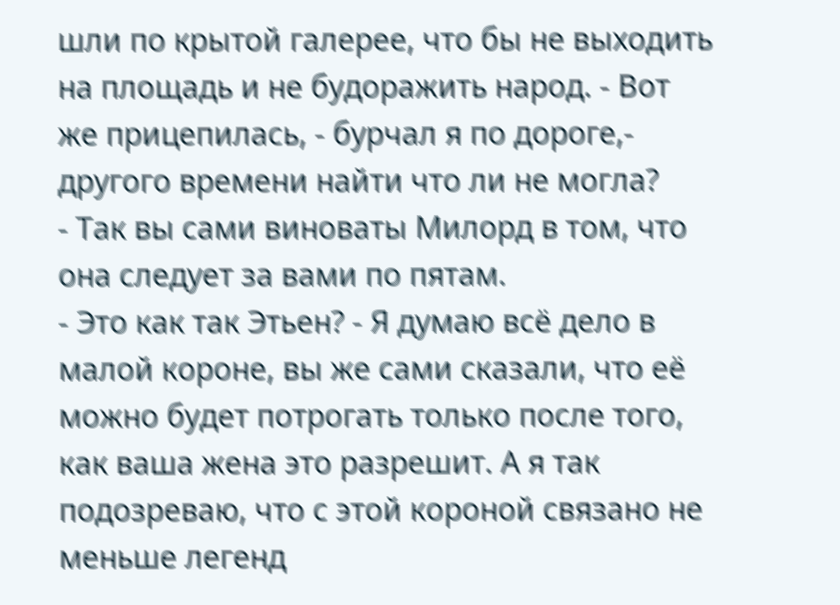шли по крытой галерее, что бы не выходить на площадь и не будоражить народ. - Вот же прицепилась, - бурчал я по дороге,- другого времени найти что ли не могла?
- Так вы сами виноваты Милорд в том, что она следует за вами по пятам.
- Это как так Этьен? - Я думаю всё дело в малой короне, вы же сами сказали, что её можно будет потрогать только после того, как ваша жена это разрешит. А я так подозреваю, что с этой короной связано не меньше легенд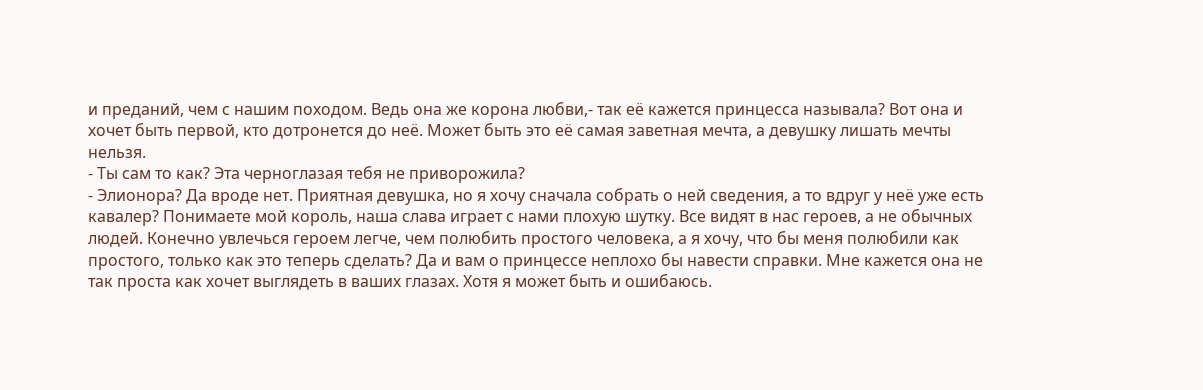и преданий, чем с нашим походом. Ведь она же корона любви,- так её кажется принцесса называла? Вот она и хочет быть первой, кто дотронется до неё. Может быть это её самая заветная мечта, а девушку лишать мечты нельзя.
- Ты сам то как? Эта черноглазая тебя не приворожила?
- Элионора? Да вроде нет. Приятная девушка, но я хочу сначала собрать о ней сведения, а то вдруг у неё уже есть кавалер? Понимаете мой король, наша слава играет с нами плохую шутку. Все видят в нас героев, а не обычных людей. Конечно увлечься героем легче, чем полюбить простого человека, а я хочу, что бы меня полюбили как простого, только как это теперь сделать? Да и вам о принцессе неплохо бы навести справки. Мне кажется она не так проста как хочет выглядеть в ваших глазах. Хотя я может быть и ошибаюсь.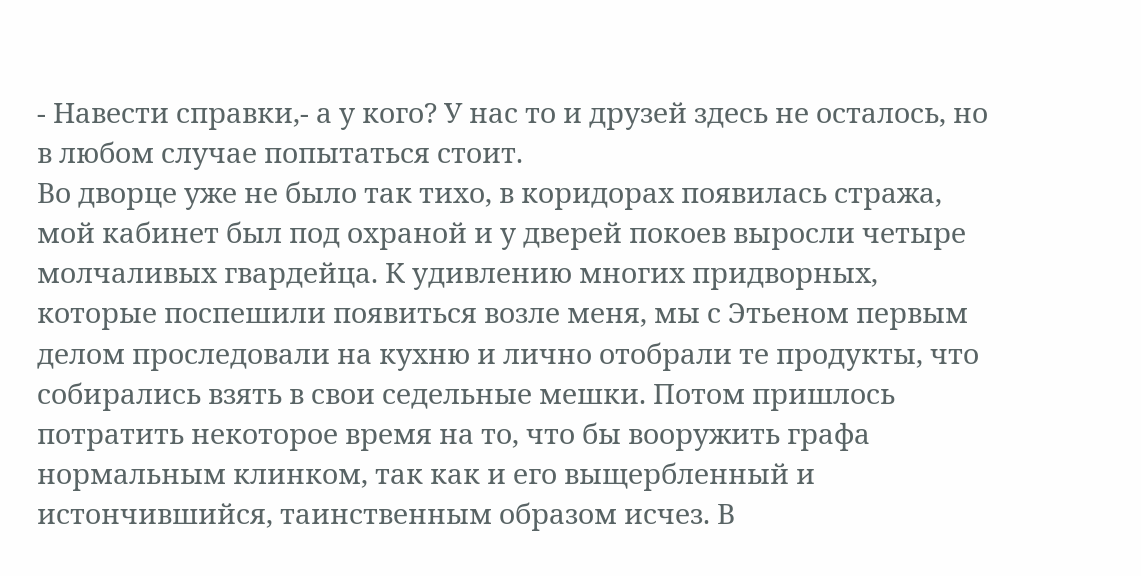- Навести справки,- а у кого? У нас то и друзей здесь не осталось, но в любом случае попытаться стоит.
Во дворце уже не было так тихо, в коридорах появилась стража, мой кабинет был под охраной и у дверей покоев выросли четыре молчаливых гвардейца. К удивлению многих придворных, которые поспешили появиться возле меня, мы с Этьеном первым делом проследовали на кухню и лично отобрали те продукты, что собирались взять в свои седельные мешки. Потом пришлось потратить некоторое время на то, что бы вооружить графа нормальным клинком, так как и его выщербленный и истончившийся, таинственным образом исчез. В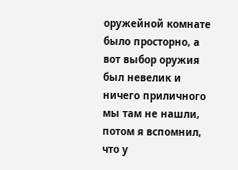оружейной комнате было просторно, а вот выбор оружия был невелик и ничего приличного мы там не нашли, потом я вспомнил, что у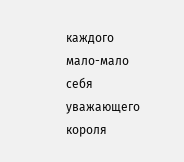каждого мало-мало себя уважающего короля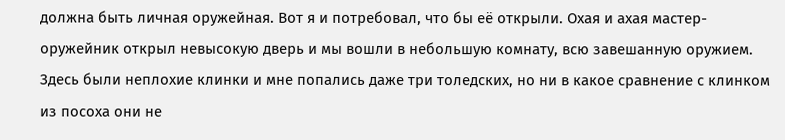должна быть личная оружейная. Вот я и потребовал, что бы её открыли. Охая и ахая мастер-оружейник открыл невысокую дверь и мы вошли в небольшую комнату, всю завешанную оружием. Здесь были неплохие клинки и мне попались даже три толедских, но ни в какое сравнение с клинком из посоха они не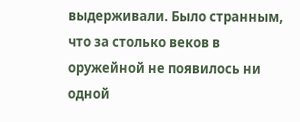выдерживали. Было странным, что за столько веков в оружейной не появилось ни одной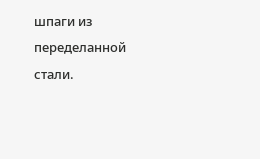шпаги из переделанной стали.